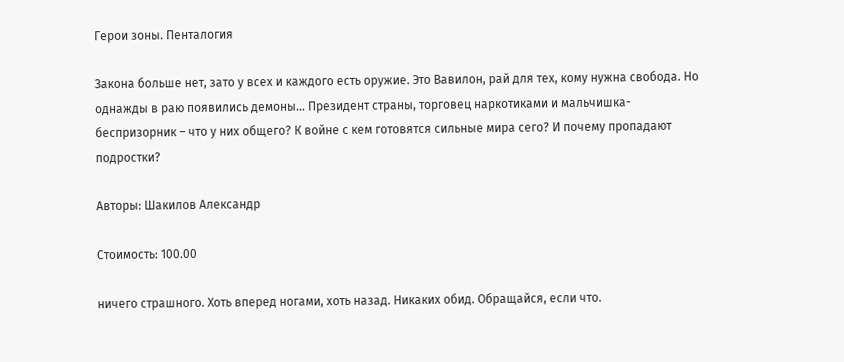Герои зоны. Пенталогия

Закона больше нет, зато у всех и каждого есть оружие. Это Вавилон, рай для тех, кому нужна свобода. Но однажды в раю появились демоны… Президент страны, торговец наркотиками и мальчишка-беспризорник – что у них общего? К войне с кем готовятся сильные мира сего? И почему пропадают подростки?

Авторы: Шакилов Александр

Стоимость: 100.00

ничего страшного. Хоть вперед ногами, хоть назад. Никаких обид. Обращайся, если что.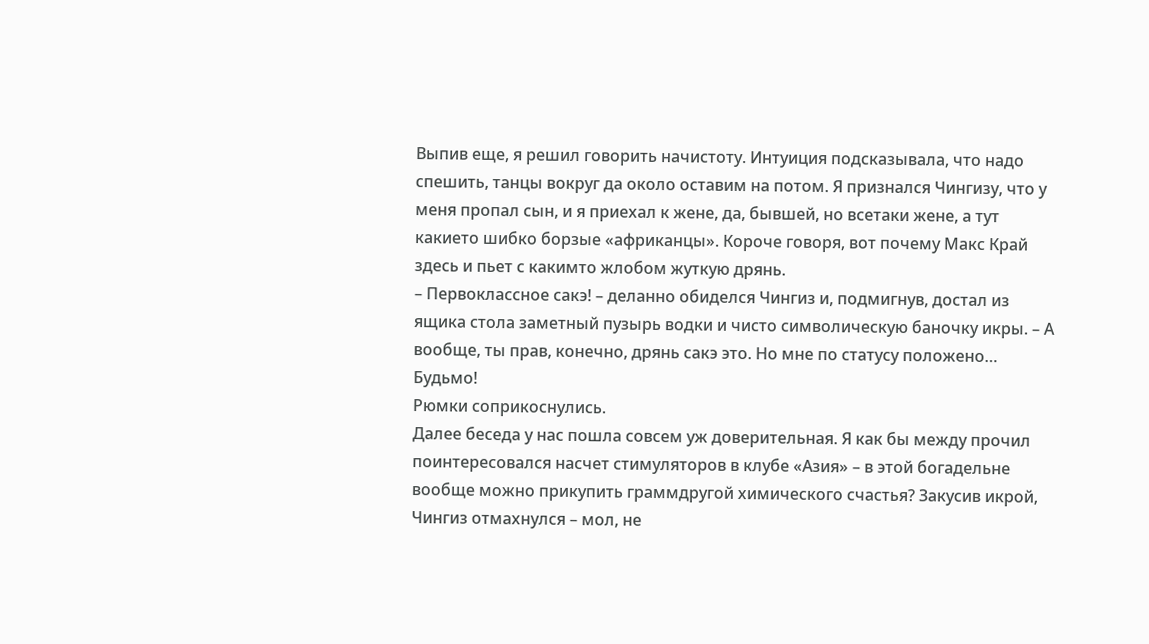Выпив еще, я решил говорить начистоту. Интуиция подсказывала, что надо спешить, танцы вокруг да около оставим на потом. Я признался Чингизу, что у меня пропал сын, и я приехал к жене, да, бывшей, но всетаки жене, а тут какието шибко борзые «африканцы». Короче говоря, вот почему Макс Край здесь и пьет с какимто жлобом жуткую дрянь.
– Первоклассное сакэ! – деланно обиделся Чингиз и, подмигнув, достал из ящика стола заметный пузырь водки и чисто символическую баночку икры. – А вообще, ты прав, конечно, дрянь сакэ это. Но мне по статусу положено… Будьмо!
Рюмки соприкоснулись.
Далее беседа у нас пошла совсем уж доверительная. Я как бы между прочил поинтересовался насчет стимуляторов в клубе «Азия» – в этой богадельне вообще можно прикупить граммдругой химического счастья? Закусив икрой, Чингиз отмахнулся – мол, не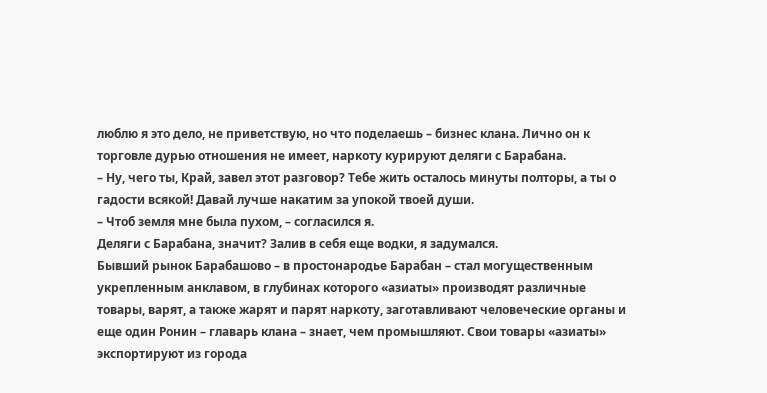люблю я это дело, не приветствую, но что поделаешь – бизнес клана. Лично он к торговле дурью отношения не имеет, наркоту курируют деляги с Барабана.
– Ну, чего ты, Край, завел этот разговор? Тебе жить осталось минуты полторы, а ты о гадости всякой! Давай лучше накатим за упокой твоей души.
– Чтоб земля мне была пухом, – согласился я.
Деляги с Барабана, значит? Залив в себя еще водки, я задумался.
Бывший рынок Барабашово – в простонародье Барабан – стал могущественным укрепленным анклавом, в глубинах которого «азиаты» производят различные товары, варят, а также жарят и парят наркоту, заготавливают человеческие органы и еще один Ронин – главарь клана – знает, чем промышляют. Свои товары «азиаты» экспортируют из города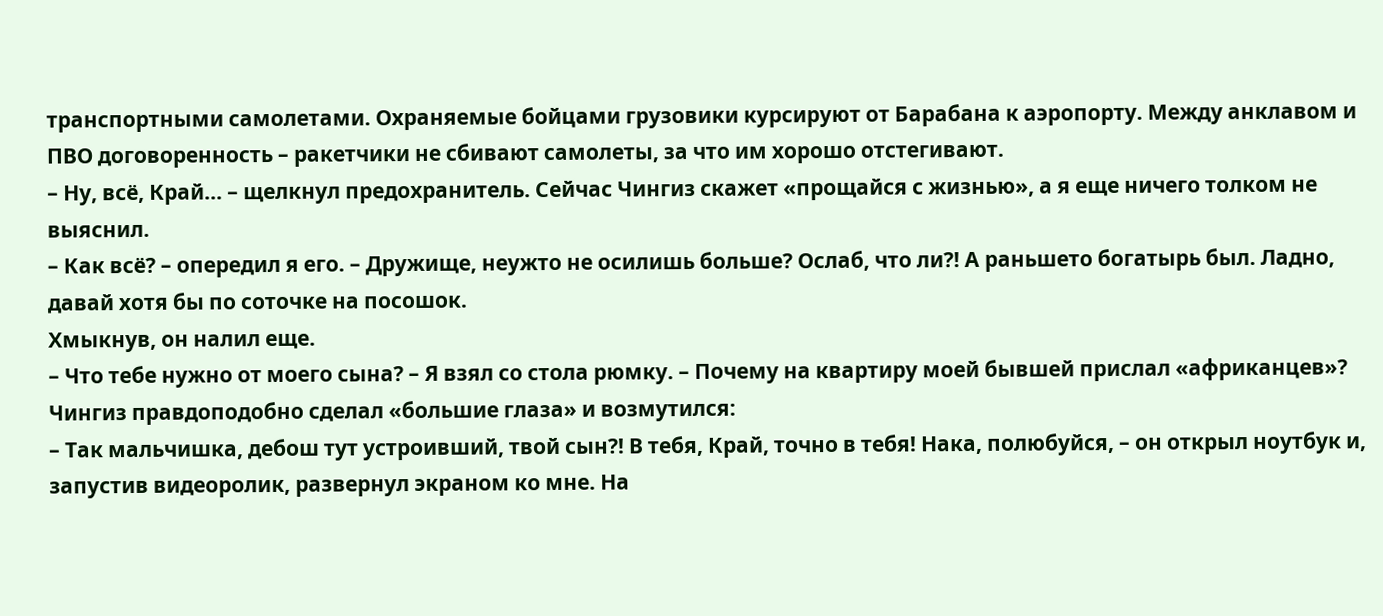транспортными самолетами. Охраняемые бойцами грузовики курсируют от Барабана к аэропорту. Между анклавом и ПВО договоренность – ракетчики не сбивают самолеты, за что им хорошо отстегивают.
– Ну, всё, Край… – щелкнул предохранитель. Сейчас Чингиз скажет «прощайся с жизнью», а я еще ничего толком не выяснил.
– Как всё? – опередил я его. – Дружище, неужто не осилишь больше? Ослаб, что ли?! А раньшето богатырь был. Ладно, давай хотя бы по соточке на посошок.
Хмыкнув, он налил еще.
– Что тебе нужно от моего сына? – Я взял со стола рюмку. – Почему на квартиру моей бывшей прислал «африканцев»?
Чингиз правдоподобно сделал «большие глаза» и возмутился:
– Так мальчишка, дебош тут устроивший, твой сын?! В тебя, Край, точно в тебя! Нака, полюбуйся, – он открыл ноутбук и, запустив видеоролик, развернул экраном ко мне. На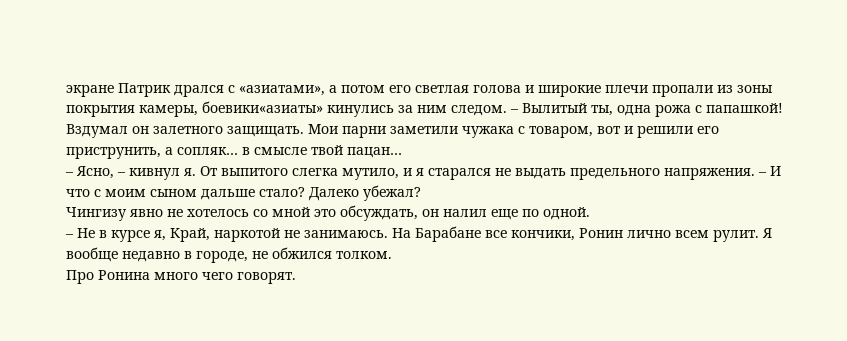экране Патрик дрался с «азиатами», а потом его светлая голова и широкие плечи пропали из зоны покрытия камеры, боевики«азиаты» кинулись за ним следом. – Вылитый ты, одна рожа с папашкой! Вздумал он залетного защищать. Мои парни заметили чужака с товаром, вот и решили его приструнить, а сопляк… в смысле твой пацан…
– Ясно, – кивнул я. От выпитого слегка мутило, и я старался не выдать предельного напряжения. – И что с моим сыном дальше стало? Далеко убежал?
Чингизу явно не хотелось со мной это обсуждать, он налил еще по одной.
– Не в курсе я, Край, наркотой не занимаюсь. На Барабане все кончики, Ронин лично всем рулит. Я вообще недавно в городе, не обжился толком.
Про Ронина много чего говорят.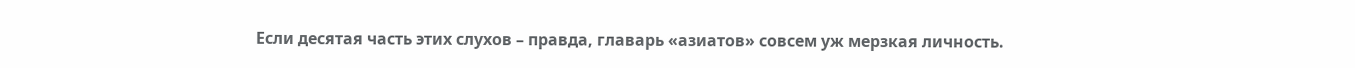Если десятая часть этих слухов – правда, главарь «азиатов» совсем уж мерзкая личность.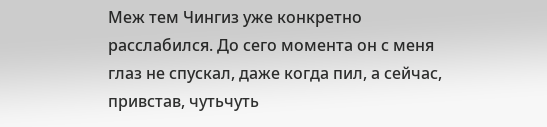Меж тем Чингиз уже конкретно расслабился. До сего момента он с меня глаз не спускал, даже когда пил, а сейчас, привстав, чутьчуть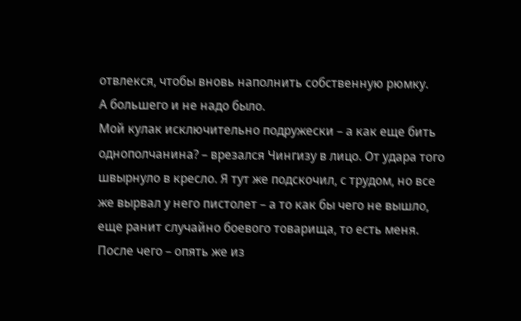отвлекся, чтобы вновь наполнить собственную рюмку.
А большего и не надо было.
Мой кулак исключительно подружески – а как еще бить однополчанина? – врезался Чингизу в лицо. От удара того швырнуло в кресло. Я тут же подскочил, с трудом, но все же вырвал у него пистолет – а то как бы чего не вышло, еще ранит случайно боевого товарища, то есть меня. После чего – опять же из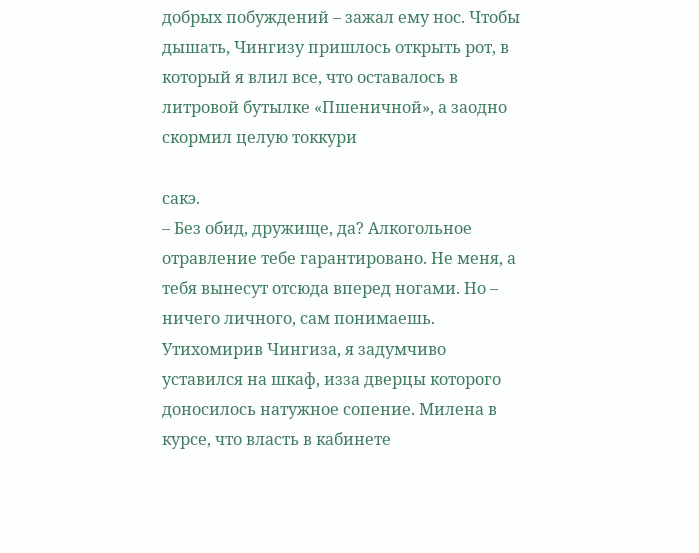добрых побуждений – зажал ему нос. Чтобы дышать, Чингизу пришлось открыть рот, в который я влил все, что оставалось в литровой бутылке «Пшеничной», а заодно скормил целую токкури

сакэ.
– Без обид, дружище, да? Алкогольное отравление тебе гарантировано. Не меня, а тебя вынесут отсюда вперед ногами. Но – ничего личного, сам понимаешь.
Утихомирив Чингиза, я задумчиво уставился на шкаф, изза дверцы которого доносилось натужное сопение. Милена в курсе, что власть в кабинете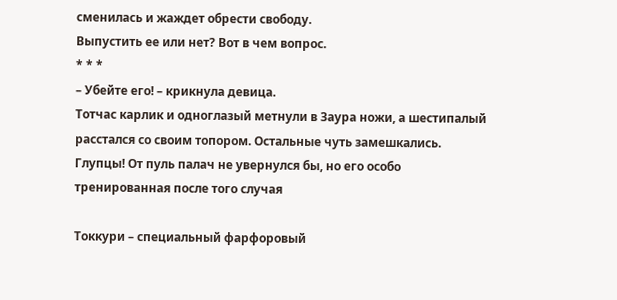сменилась и жаждет обрести свободу.
Выпустить ее или нет? Вот в чем вопрос.
* * *
– Убейте его! – крикнула девица.
Тотчас карлик и одноглазый метнули в Заура ножи, а шестипалый расстался со своим топором. Остальные чуть замешкались.
Глупцы! От пуль палач не увернулся бы, но его особо тренированная после того случая

Токкури – специальный фарфоровый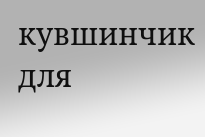кувшинчик для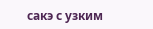сакэ с узким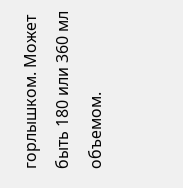горлышком. Может быть 180 или 360 мл объемом.